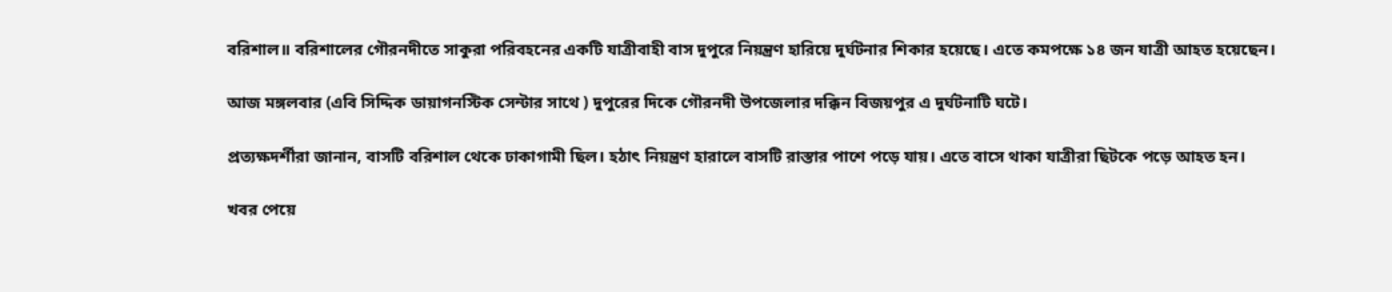বরিশাল॥ বরিশালের গৌরনদীতে সাকুরা পরিবহনের একটি যাত্রীবাহী বাস দুপুরে নিয়ন্ত্রণ হারিয়ে দুর্ঘটনার শিকার হয়েছে। এতে কমপক্ষে ১৪ জন যাত্রী আহত হয়েছেন।

আজ মঙ্গলবার (এবি সিদ্দিক ডায়াগনস্টিক সেন্টার সাথে ) দুপুরের দিকে গৌরনদী উপজেলার দক্কিন বিজয়পুর এ দুর্ঘটনাটি ঘটে।

প্রত্যক্ষদর্শীরা জানান, বাসটি বরিশাল থেকে ঢাকাগামী ছিল। হঠাৎ নিয়ন্ত্রণ হারালে বাসটি রাস্তার পাশে পড়ে যায়। এতে বাসে থাকা যাত্রীরা ছিটকে পড়ে আহত হন।

খবর পেয়ে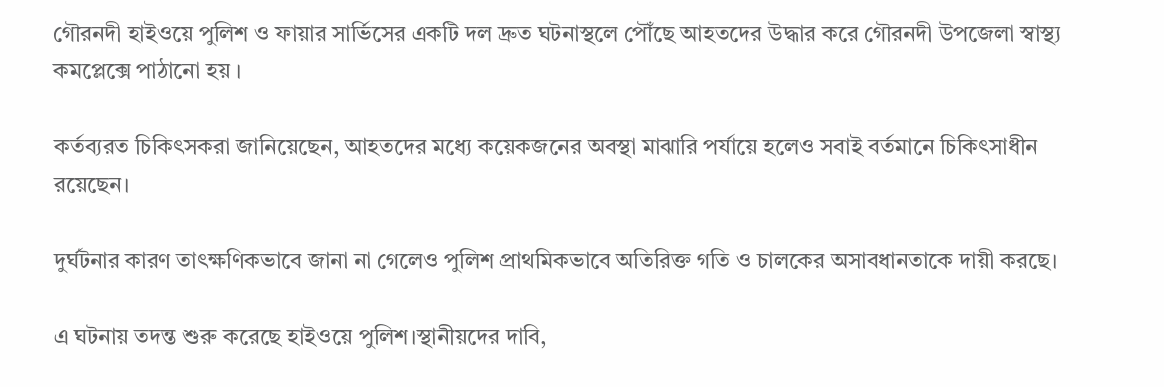গৌরনদী হাইওয়ে পুলিশ ও ফায়ার সার্ভিসের একটি দল দ্রুত ঘটনাস্থলে পৌঁছে আহতদের উদ্ধার করে গৌরনদী উপজেলা স্বাস্থ্য কমপ্লেক্সে পাঠানো হয় ।

কর্তব্যরত চিকিৎসকরা জানিয়েছেন, আহতদের মধ্যে কয়েকজনের অবস্থা মাঝারি পর্যায়ে হলেও সবাই বর্তমানে চিকিৎসাধীন রয়েছেন।

দুর্ঘটনার কারণ তাৎক্ষণিকভাবে জানা না গেলেও পুলিশ প্রাথমিকভাবে অতিরিক্ত গতি ও চালকের অসাবধানতাকে দায়ী করছে।

এ ঘটনায় তদন্ত শুরু করেছে হাইওয়ে পুলিশ।স্থানীয়দের দাবি,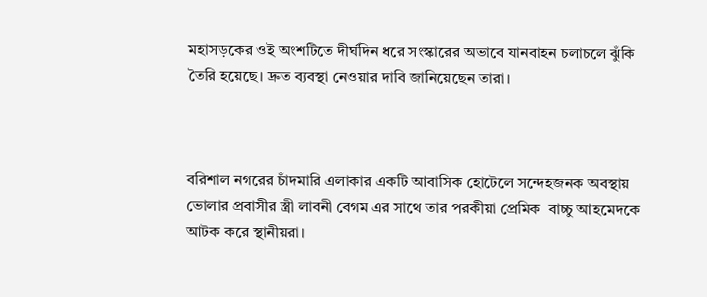মহাসড়কের ওই অংশটিতে দীর্ঘদিন ধরে সংস্কারের অভাবে যানবাহন চলাচলে ঝুঁকি তৈরি হয়েছে। দ্রুত ব্যবস্থা নেওয়ার দাবি জানিয়েছেন তারা।



বরিশাল নগরের চাঁদমারি এলাকার একটি আবাসিক হোটেলে সন্দেহজনক অবস্থায় ভোলার প্রবাসীর স্ত্রী লাবনী বেগম এর সাথে তার পরকীয়া প্রেমিক  বাচ্চু আহমেদকে আটক করে স্থানীয়রা।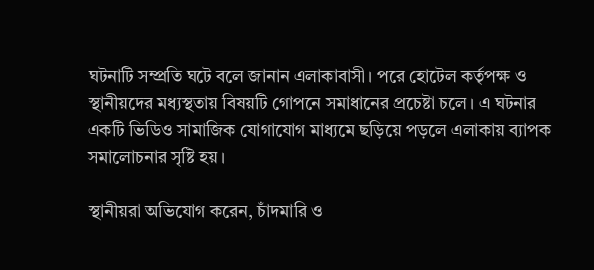ঘটনাটি সম্প্রতি ঘটে বলে জানান এলাকাবাসী। পরে হোটেল কর্তৃপক্ষ ও স্থানীয়দের মধ্যস্থতায় বিষয়টি গোপনে সমাধানের প্রচেষ্টা চলে। এ ঘটনার একটি ভিডিও সামাজিক যোগাযোগ মাধ্যমে ছড়িয়ে পড়লে এলাকায় ব্যাপক সমালোচনার সৃষ্টি হয়।

স্থানীয়রা অভিযোগ করেন, চাঁদমারি ও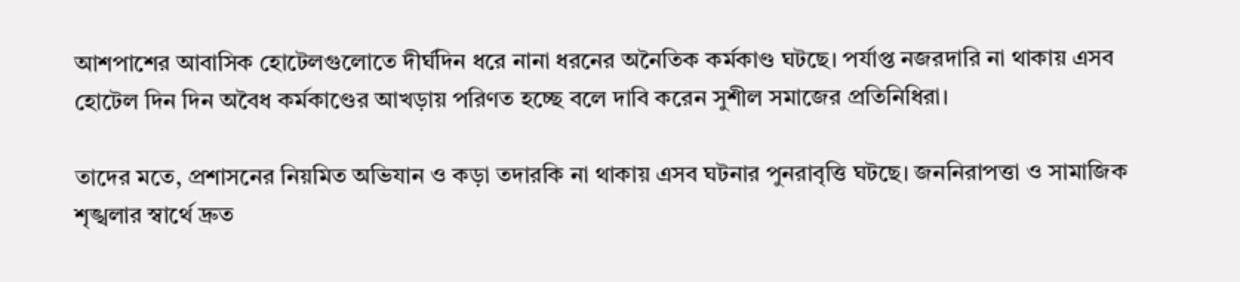আশপাশের আবাসিক হোটেলগুলোতে দীর্ঘদিন ধরে নানা ধরনের অনৈতিক কর্মকাণ্ড ঘটছে। পর্যাপ্ত নজরদারি না থাকায় এসব হোটেল দিন দিন অবৈধ কর্মকাণ্ডের আখড়ায় পরিণত হচ্ছে বলে দাবি করেন সুশীল সমাজের প্রতিনিধিরা।

তাদের মতে, প্রশাসনের নিয়মিত অভিযান ও কড়া তদারকি না থাকায় এসব ঘটনার পুনরাবৃত্তি ঘটছে। জননিরাপত্তা ও সামাজিক শৃঙ্খলার স্বার্থে দ্রুত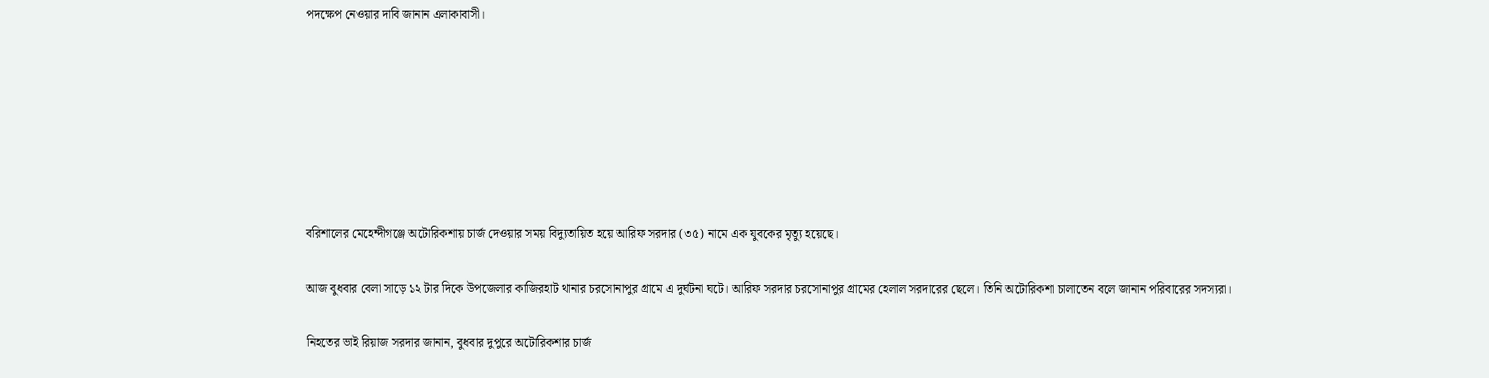পদক্ষেপ নেওয়ার দাবি জানান এলাকাবাসী।







বরিশালের মেহেন্দীগঞ্জে অটোরিকশায় চার্জ দেওয়ার সময় বিদ্যুতায়িত হয়ে আরিফ সরদার (৩৫) নামে এক যুবকের মৃত্যু হয়েছে।

আজ বুধবার বেলা সাড়ে ১২ টার দিকে উপজেলার কাজিরহাট থানার চরসোনাপুর গ্রামে এ দুর্ঘটনা ঘটে। আরিফ সরদার চরসোনাপুর গ্রামের হেলাল সরদারের ছেলে। তিনি অটোরিকশা চালাতেন বলে জানান পরিবারের সদস্যরা।

নিহতের ভাই রিয়াজ সরদার জানান, বুধবার দুপুরে অটোরিকশার চার্জ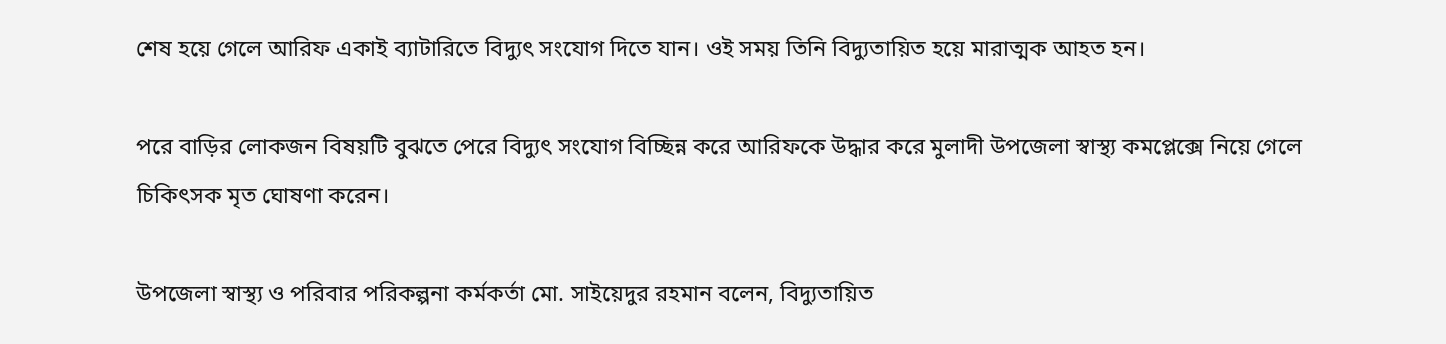শেষ হয়ে গেলে আরিফ একাই ব্যাটারিতে বিদ্যুৎ সংযোগ দিতে যান। ওই সময় তিনি বিদ্যুতায়িত হয়ে মারাত্মক আহত হন।

পরে বাড়ির লোকজন বিষয়টি বুঝতে পেরে বিদ্যুৎ সংযোগ বিচ্ছিন্ন করে আরিফকে উদ্ধার করে মুলাদী উপজেলা স্বাস্থ্য কমপ্লেক্সে নিয়ে গেলে চিকিৎসক মৃত ঘোষণা করেন।

উপজেলা স্বাস্থ্য ও পরিবার পরিকল্পনা কর্মকর্তা মো. সাইয়েদুর রহমান বলেন, বিদ্যুতায়িত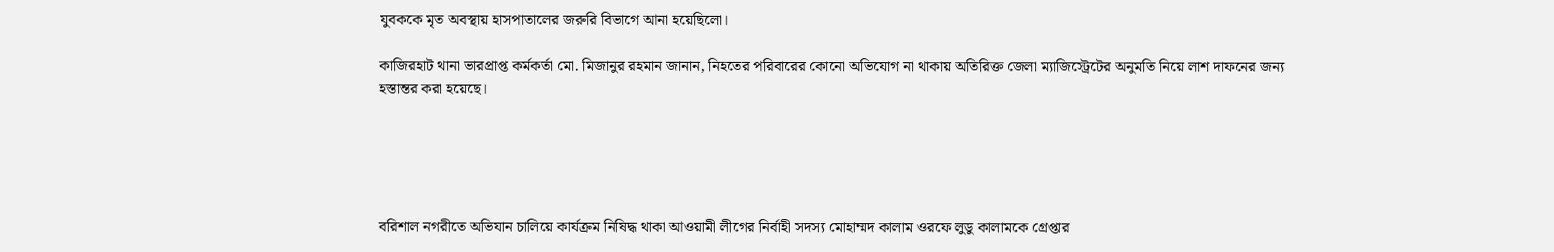যুবককে মৃত অবস্থায় হাসপাতালের জরুরি বিভাগে আনা হয়েছিলো।

কাজিরহাট থানা ভারপ্রাপ্ত কর্মকর্তা মো. মিজানুর রহমান জানান, নিহতের পরিবারের কোনো অভিযোগ না থাকায় অতিরিক্ত জেলা ম্যাজিস্ট্রেটের অনুমতি নিয়ে লাশ দাফনের জন্য হস্তান্তর করা হয়েছে।





বরিশাল নগরীতে অভিযান চালিয়ে কার্যক্রম নিষিদ্ধ থাকা আওয়ামী লীগের নির্বাহী সদস্য মোহাম্মদ কালাম ওরফে লুডু কালামকে গ্রেপ্তার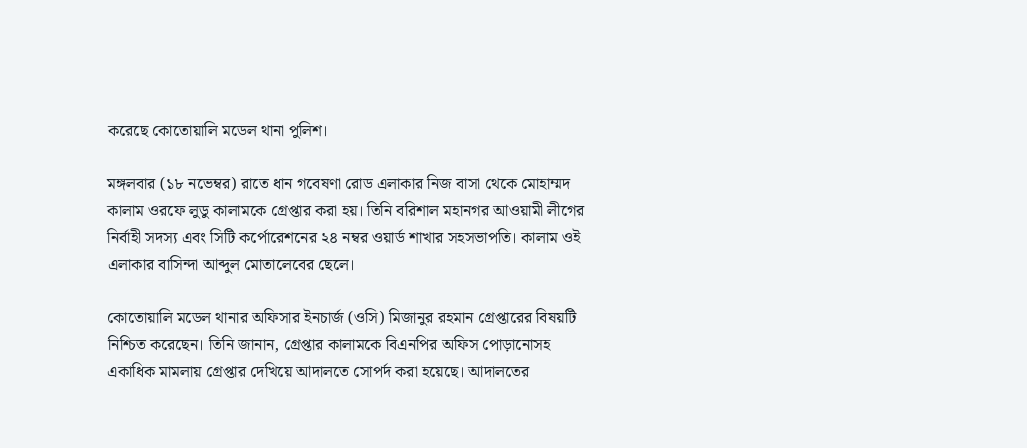করেছে কোতোয়ালি মডেল থানা পুলিশ।

মঙ্গলবার (১৮ নভেম্বর) রাতে ধান গবেষণা রোড এলাকার নিজ বাসা থেকে মোহাম্মদ কালাম ওরফে লুডু কালামকে গ্রেপ্তার করা হয়। তিনি বরিশাল মহানগর আওয়ামী লীগের নির্বাহী সদস্য এবং সিটি কর্পোরেশনের ২৪ নম্বর ওয়ার্ড শাখার সহসভাপতি। কালাম ওই এলাকার বাসিন্দা আব্দুল মোতালেবের ছেলে।

কোতোয়ালি মডেল থানার অফিসার ইনচার্জ (ওসি) মিজানুর রহমান গ্রেপ্তারের বিষয়টি নিশ্চিত করেছেন। তিনি জানান, গ্রেপ্তার কালামকে বিএনপির অফিস পোড়ানোসহ একাধিক মামলায় গ্রেপ্তার দেখিয়ে আদালতে সোপর্দ করা হয়েছে। আদালতের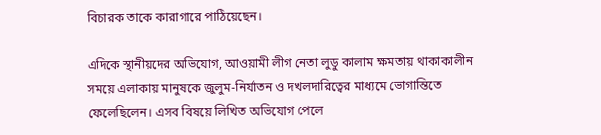বিচারক তাকে কারাগারে পাঠিয়েছেন।

এদিকে স্থানীয়দের অভিযোগ, আওয়ামী লীগ নেতা লুডু কালাম ক্ষমতায় থাকাকালীন সময়ে এলাকায় মানুষকে জুলুম-নির্যাতন ও দখলদারিত্বের মাধ্যমে ভোগান্তিতে ফেলেছিলেন। এসব বিষয়ে লিখিত অভিযোগ পেলে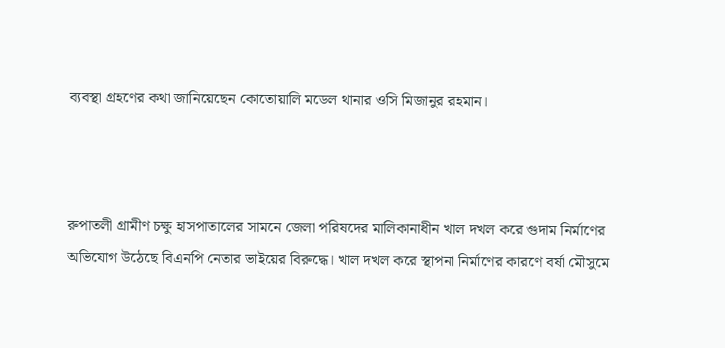ব্যবস্থা গ্রহণের কথা জানিয়েছেন কোতোয়ালি মডেল থানার ওসি মিজানুর রহমান।



রুপাতলী গ্রামীণ চক্ষু হাসপাতালের সামনে জেলা পরিষদের মালিকানাধীন খাল দখল করে গুদাম নির্মাণের অভিযোগ উঠেছে বিএনপি নেতার ভাইয়ের বিরুদ্ধে। খাল দখল করে স্থাপনা নির্মাণের কারণে বর্ষা মৌসুমে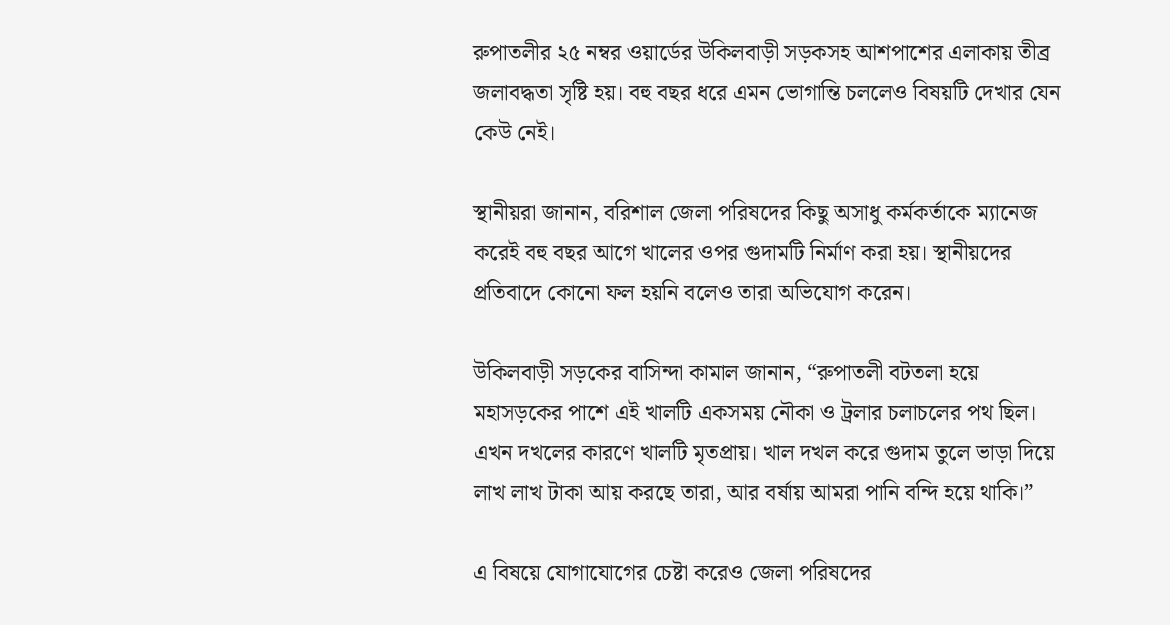রুপাতলীর ২৫ নম্বর ওয়ার্ডের উকিলবাড়ী সড়কসহ আশপাশের এলাকায় তীব্র জলাবদ্ধতা সৃষ্টি হয়। বহু বছর ধরে এমন ভোগান্তি চললেও বিষয়টি দেখার যেন কেউ নেই।

স্থানীয়রা জানান, বরিশাল জেলা পরিষদের কিছু অসাধু কর্মকর্তাকে ম্যানেজ করেই বহু বছর আগে খালের ওপর গুদামটি নির্মাণ করা হয়। স্থানীয়দের প্রতিবাদে কোনো ফল হয়নি বলেও তারা অভিযোগ করেন।

উকিলবাড়ী সড়কের বাসিন্দা কামাল জানান, “রুপাতলী বটতলা হয়ে মহাসড়কের পাশে এই খালটি একসময় নৌকা ও ট্রলার চলাচলের পথ ছিল। এখন দখলের কারণে খালটি মৃতপ্রায়। খাল দখল করে গুদাম তুলে ভাড়া দিয়ে লাখ লাখ টাকা আয় করছে তারা, আর বর্ষায় আমরা পানি বন্দি হয়ে থাকি।”

এ বিষয়ে যোগাযোগের চেষ্টা করেও জেলা পরিষদের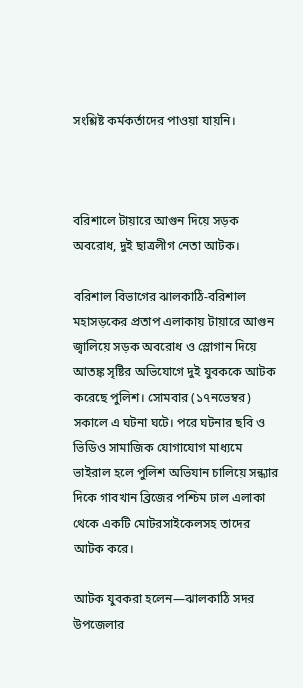সংশ্লিষ্ট কর্মকর্তাদের পাওয়া যায়নি।



বরিশালে টায়ারে আগুন দিয়ে সড়ক অবরোধ, দুই ছাত্রলীগ নেতা আটক।

বরিশাল বিভাগের ঝালকাঠি-বরিশাল মহাসড়কের প্রতাপ এলাকায় টায়ারে আগুন জ্বালিয়ে সড়ক অবরোধ ও স্লোগান দিয়ে আতঙ্ক সৃষ্টির অভিযোগে দুই যুবককে আটক করেছে পুলিশ। সোমবার (১৭নভেম্বর) সকালে এ ঘটনা ঘটে। পরে ঘটনার ছবি ও ভিডিও সামাজিক যোগাযোগ মাধ্যমে ভাইরাল হলে পুলিশ অভিযান চালিয়ে সন্ধ্যার দিকে গাবখান ব্রিজের পশ্চিম ঢাল এলাকা থেকে একটি মোটরসাইকেলসহ তাদের আটক করে।

আটক যুবকরা হলেন—ঝালকাঠি সদর উপজেলার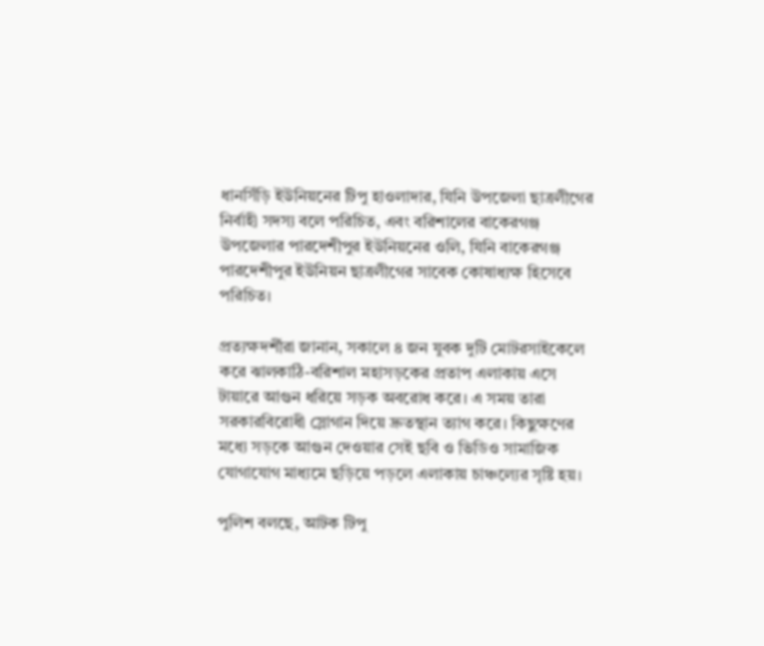ধানসিঁড়ি ইউনিয়নের টিপু হাওলাদার, যিনি উপজেলা ছাত্রলীগের নির্বাহী সদস্য বলে পরিচিত, এবং বরিশালের বাকেরগঞ্জ উপজেলার পারদেশীপুর ইউনিয়নের ওলি, যিনি বাকেরগঞ্জ পারদেশীপুর ইউনিয়ন ছাত্রলীগের সাবেক কোষাধ্যক্ষ হিসেবে পরিচিত।

প্রত্যক্ষদর্শীরা জানান, সকালে ৪ জন যুবক দুটি মোটরসাইকেলে করে ঝালকাঠি-বরিশাল মহাসড়কের প্রতাপ এলাকায় এসে টায়ারে আগুন ধরিয়ে সড়ক অবরোধ করে। এ সময় তারা সরকারবিরোধী স্লোগান দিয়ে দ্রুতস্থান ত্যাগ করে। কিছুক্ষণের মধ্যে সড়কে আগুন দেওয়ার সেই ছবি ও ভিডিও সামাজিক যোগাযোগ মাধ্যমে ছড়িয়ে পড়লে এলাকায় চাঞ্চল্যের সৃষ্টি হয়।

পুলিশ বলছে, আটক টিপু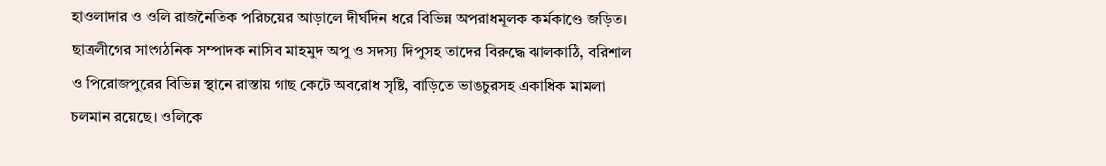হাওলাদার ও ওলি রাজনৈতিক পরিচয়ের আড়ালে দীর্ঘদিন ধরে বিভিন্ন অপরাধমূলক কর্মকাণ্ডে জড়িত। ছাত্রলীগের সাংগঠনিক সম্পাদক নাসিব মাহমুদ অপু ও সদস্য দিপুসহ তাদের বিরুদ্ধে ঝালকাঠি, বরিশাল ও পিরোজপুরের বিভিন্ন স্থানে রাস্তায় গাছ কেটে অবরোধ সৃষ্টি, বাড়িতে ভাঙচুরসহ একাধিক মামলা চলমান রয়েছে। ওলিকে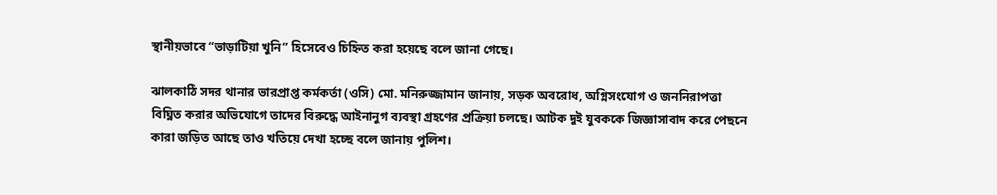স্থানীয়ভাবে “ভাড়াটিয়া খুনি” হিসেবেও চিহ্নিত করা হয়েছে বলে জানা গেছে।

ঝালকাঠি সদর থানার ভারপ্রাপ্ত কর্মকর্তা (ওসি) মো. মনিরুজ্জামান জানায়, সড়ক অবরোধ, অগ্নিসংযোগ ও জননিরাপত্তা বিঘ্নিত করার অভিযোগে তাদের বিরুদ্ধে আইনানুগ ব্যবস্থা গ্রহণের প্রক্রিয়া চলছে। আটক দুই যুবককে জিজ্ঞাসাবাদ করে পেছনে কারা জড়িত আছে তাও খতিয়ে দেখা হচ্ছে বলে জানায় পুলিশ।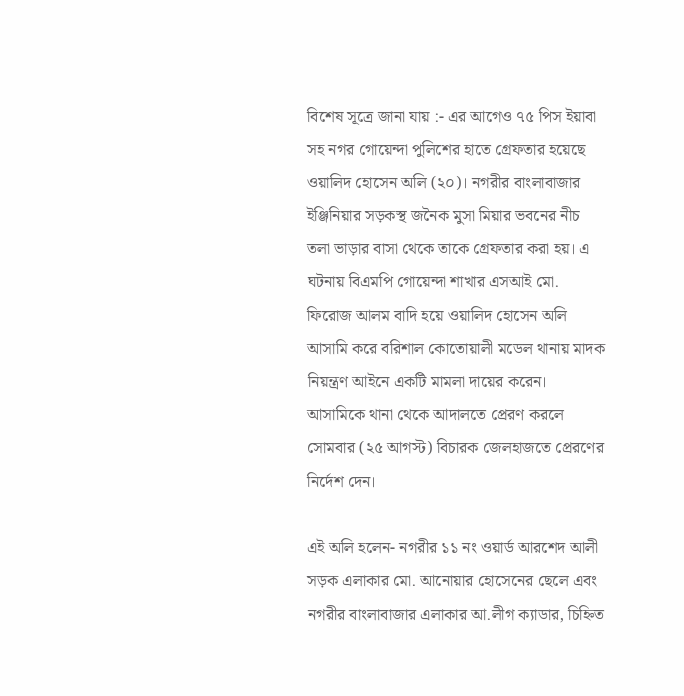বিশেষ সূত্রে জানা যায় :- এর আগেও ৭৫ পিস ইয়াবা সহ নগর গোয়েন্দা পুলিশের হাতে গ্রেফতার হয়েছে ওয়ালিদ হোসেন অলি (২০)। নগরীর বাংলাবাজার ইঞ্জিনিয়ার সড়কস্থ জনৈক মুসা মিয়ার ভবনের নীচ তলা ভাড়ার বাসা থেকে তাকে গ্রেফতার করা হয়। এ ঘটনায় বিএমপি গোয়েন্দা শাখার এসআই মো. ফিরোজ আলম বাদি হয়ে ওয়ালিদ হোসেন অলি আসামি করে বরিশাল কোতোয়ালী মডেল থানায় মাদক নিয়ন্ত্রণ আইনে একটি মামলা দায়ের করেন। আসামিকে থানা থেকে আদালতে প্রেরণ করলে সোমবার (২৫ আগস্ট) বিচারক জেলহাজতে প্রেরণের নির্দেশ দেন।

এই অলি হলেন- নগরীর ১১ নং ওয়ার্ড আরশেদ আলী সড়ক এলাকার মো. আনোয়ার হোসেনের ছেলে এবং নগরীর বাংলাবাজার এলাকার আ.লীগ ক্যাডার, চিহ্নিত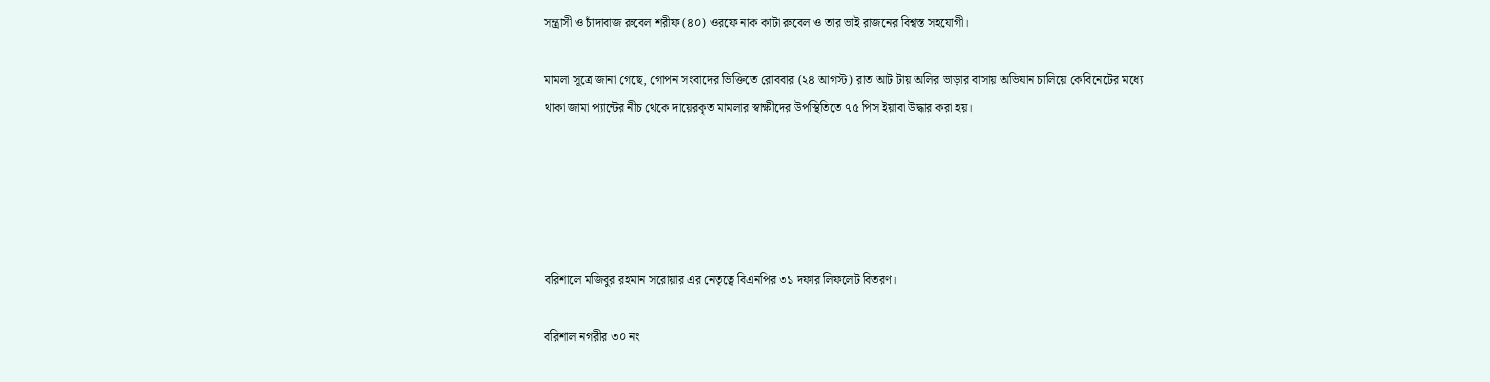সন্ত্রাসী ও চাঁদাবাজ রুবেল শরীফ (৪০) ওরফে নাক কাটা রুবেল ও তার ভাই রাজনের বিশ্বস্ত সহযোগী।

মামলা সূত্রে জানা গেছে, গোপন সংবাদের ভিক্তিতে রোববার (২৪ আগস্ট) রাত আট টায় অলির ভাড়ার বাসায় অভিযান চালিয়ে কেবিনেটের মধ্যে থাকা জামা প্যান্টের নীচ থেকে দায়েরকৃত মামলার স্বাক্ষীদের উপস্থিতিতে ৭৫ পিস ইয়াবা উদ্ধার করা হয়।





বরিশালে মজিবুর রহমান সরোয়ার এর নেতৃত্বে বিএনপির ৩১ দফার লিফলেট বিতরণ।

বরিশাল নগরীর ৩০ নং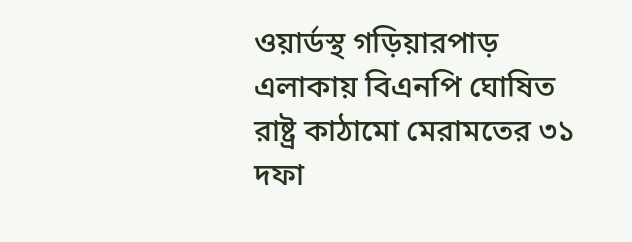ওয়ার্ডস্থ গড়িয়ারপাড় এলাকায় বিএনপি ঘোষিত রাষ্ট্র কাঠামো মেরামতের ৩১ দফা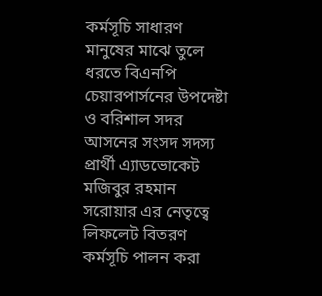কর্মসূচি সাধারণ মানুষের মাঝে তুলে ধরতে বিএনপি চেয়ারপার্সনের উপদেষ্টা ও বরিশাল সদর আসনের সংসদ সদস্য প্রার্থী এ্যাডভোকেট মজিবুর রহমান সরোয়ার এর নেতৃত্বে লিফলেট বিতরণ কর্মসূচি পালন করা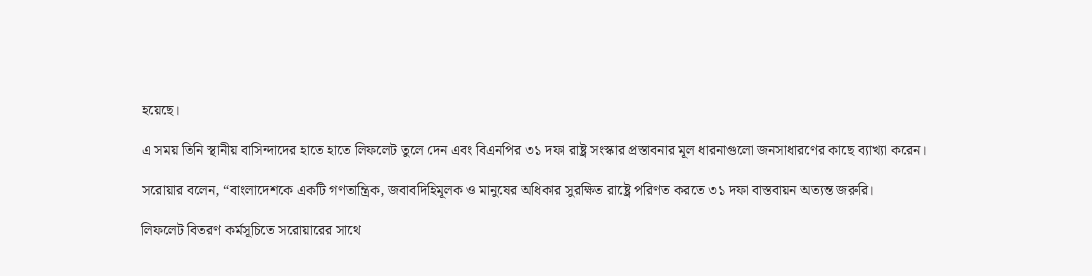হয়েছে।

এ সময় তিনি স্থানীয় বাসিন্দাদের হাতে হাতে লিফলেট তুলে দেন এবং বিএনপির ৩১ দফা রাষ্ট্র সংস্কার প্রস্তাবনার মূল ধারনাগুলো জনসাধারণের কাছে ব্যাখ্যা করেন।

সরোয়ার বলেন, “বাংলাদেশকে একটি গণতান্ত্রিক, জবাবদিহিমূলক ও মানুষের অধিকার সুরক্ষিত রাষ্ট্রে পরিণত করতে ৩১ দফা বাস্তবায়ন অত্যন্ত জরুরি।

লিফলেট বিতরণ কর্মসূচিতে সরোয়ারের সাথে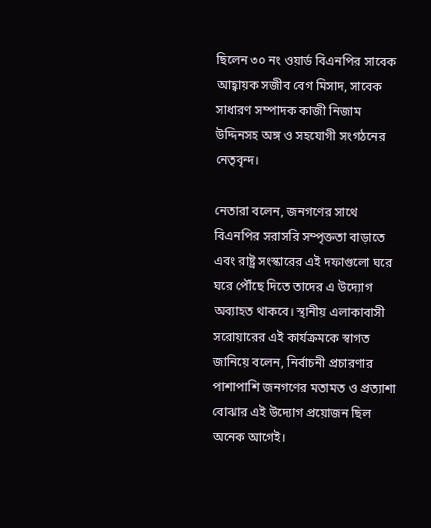ছিলেন ৩০ নং ওয়ার্ড বিএনপির সাবেক আহ্বায়ক সজীব বেগ মিসাদ, সাবেক সাধারণ সম্পাদক কাজী নিজাম উদ্দিনসহ অঙ্গ ও সহযোগী সংগঠনের নেতৃবৃন্দ।

নেতারা বলেন, জনগণের সাথে বিএনপির সরাসরি সম্পৃক্ততা বাড়াতে এবং রাষ্ট্র সংস্কারের এই দফাগুলো ঘরে ঘরে পৌঁছে দিতে তাদের এ উদ্যোগ অব্যাহত থাকবে। স্থানীয় এলাকাবাসী সরোয়ারের এই কার্যক্রমকে স্বাগত জানিয়ে বলেন, নির্বাচনী প্রচারণার পাশাপাশি জনগণের মতামত ও প্রত্যাশা বোঝার এই উদ্যোগ প্রয়োজন ছিল অনেক আগেই।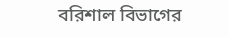বরিশাল বিভাগের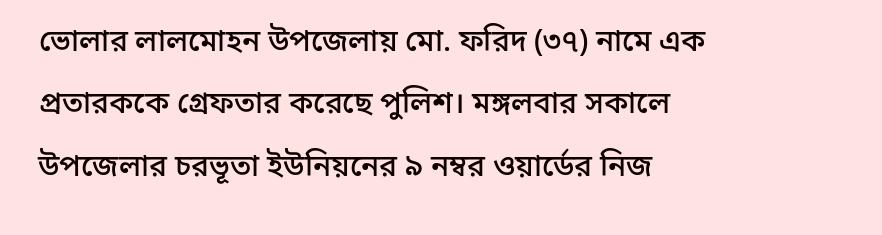ভোলার লালমোহন উপজেলায় মো. ফরিদ (৩৭) নামে এক প্রতারককে গ্রেফতার করেছে পুলিশ। মঙ্গলবার সকালে উপজেলার চরভূতা ইউনিয়নের ৯ নম্বর ওয়ার্ডের নিজ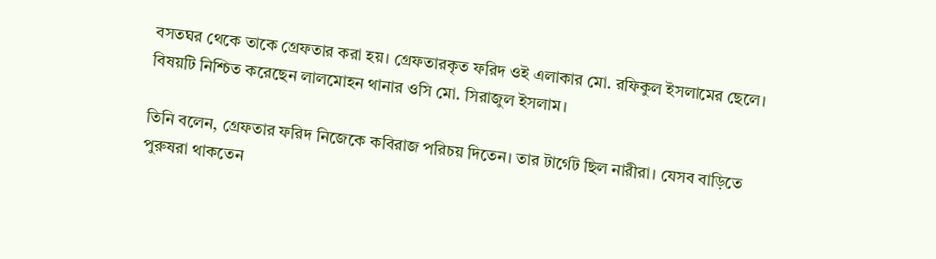বসতঘর থেকে তাকে গ্রেফতার করা হয়। গ্রেফতারকৃত ফরিদ ওই এলাকার মো. রফিকুল ইসলামের ছেলে। বিষয়টি নিশ্চিত করেছেন লালমোহন থানার ওসি মো. সিরাজুল ইসলাম।

তিনি বলেন, গ্রেফতার ফরিদ নিজেকে কবিরাজ পরিচয় দিতেন। তার টার্গেট ছিল নারীরা। যেসব বাড়িতে পুরুষরা থাকতেন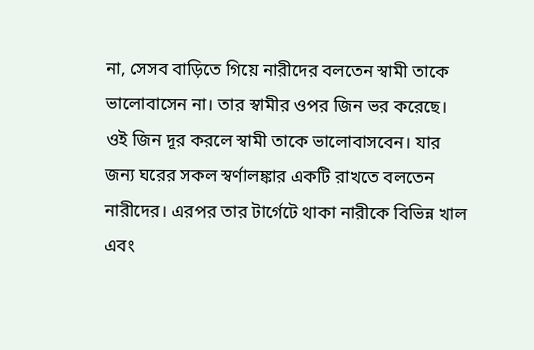না, সেসব বাড়িতে গিয়ে নারীদের বলতেন স্বামী তাকে ভালোবাসেন না। তার স্বামীর ওপর জিন ভর করেছে। ওই জিন দূর করলে স্বামী তাকে ভালোবাসবেন। যার জন্য ঘরের সকল স্বর্ণালঙ্কার একটি রাখতে বলতেন নারীদের। এরপর তার টার্গেটে থাকা নারীকে বিভিন্ন খাল এবং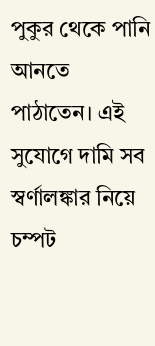পুকুর থেকে পানি আনতে পাঠাতেন। এই সুযোগে দামি সব স্বর্ণালঙ্কার নিয়ে চম্পট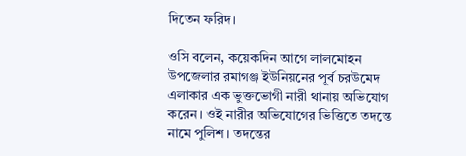দিতেন ফরিদ।

ওসি বলেন, কয়েকদিন আগে লালমোহন উপজেলার রমাগঞ্জ ইউনিয়নের পূর্ব চরউমেদ এলাকার এক ভুক্তভোগী নারী থানায় অভিযোগ করেন। ওই নারীর অভিযোগের ভিত্তিতে তদন্তে নামে পুলিশ। তদন্তের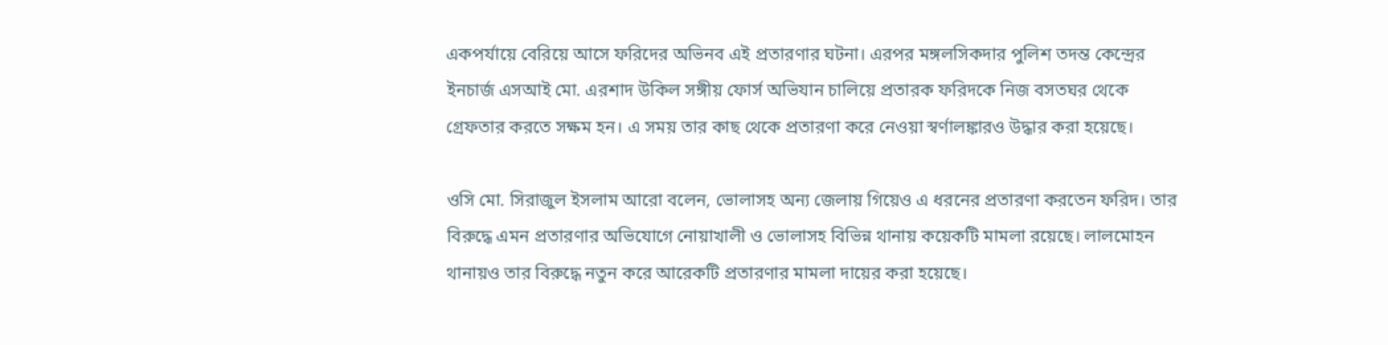একপর্যায়ে বেরিয়ে আসে ফরিদের অভিনব এই প্রতারণার ঘটনা। এরপর মঙ্গলসিকদার পুলিশ তদন্ত কেন্দ্রের ইনচার্জ এসআই মো. এরশাদ উকিল সঙ্গীয় ফোর্স অভিযান চালিয়ে প্রতারক ফরিদকে নিজ বসতঘর থেকে গ্রেফতার করতে সক্ষম হন। এ সময় তার কাছ থেকে প্রতারণা করে নেওয়া স্বর্ণালঙ্কারও উদ্ধার করা হয়েছে।

ওসি মো. সিরাজুল ইসলাম আরো বলেন, ভোলাসহ অন্য জেলায় গিয়েও এ ধরনের প্রতারণা করতেন ফরিদ। তার বিরুদ্ধে এমন প্রতারণার অভিযোগে নোয়াখালী ও ভোলাসহ বিভিন্ন থানায় কয়েকটি মামলা রয়েছে। লালমোহন থানায়ও তার বিরুদ্ধে নতুন করে আরেকটি প্রতারণার মামলা দায়ের করা হয়েছে।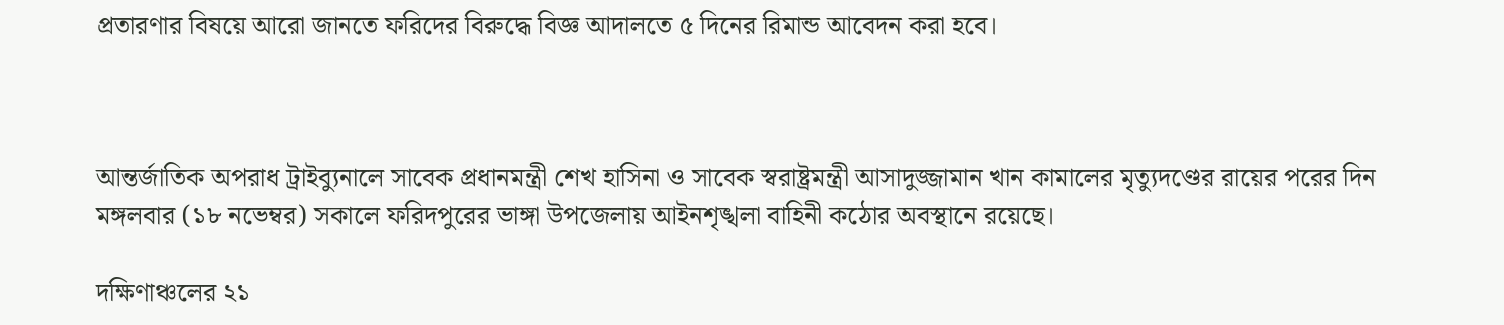প্রতারণার বিষয়ে আরো জানতে ফরিদের বিরুদ্ধে বিজ্ঞ আদালতে ৫ দিনের রিমান্ড আবেদন করা হবে।



আন্তর্জাতিক অপরাধ ট্রাইব্যুনালে সাবেক প্রধানমন্ত্রী শেখ হাসিনা ও সাবেক স্বরাষ্ট্রমন্ত্রী আসাদুজ্জামান খান কামালের মৃত্যুদণ্ডের রায়ের পরের দিন মঙ্গলবার (১৮ নভেম্বর) সকালে ফরিদপুরের ভাঙ্গা উপজেলায় আইনশৃঙ্খলা বাহিনী কঠোর অবস্থানে রয়েছে।

দক্ষিণাঞ্চলের ২১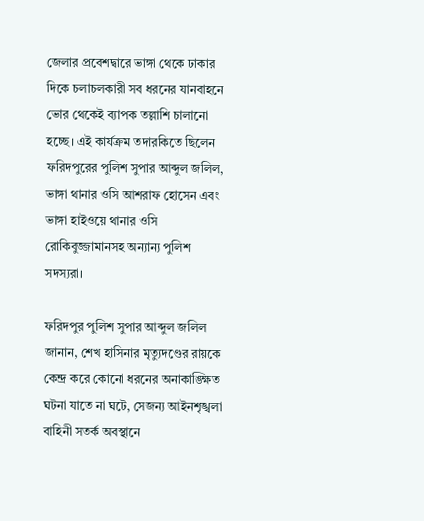জেলার প্রবেশদ্বারে ভাঙ্গা থেকে ঢাকার দিকে চলাচলকারী সব ধরনের যানবাহনে ভোর থেকেই ব্যাপক তল্লাশি চালানো হচ্ছে। এই কার্যক্রম তদারকিতে ছিলেন ফরিদপুরের পুলিশ সুপার আব্দুল জলিল, ভাঙ্গা থানার ওসি আশরাফ হোসেন এবং ভাঙ্গা হাইওয়ে থানার ওসি রোকিবুজ্জামানসহ অন্যান্য পুলিশ সদস্যরা।

ফরিদপুর পুলিশ সুপার আব্দুল জলিল জানান, শেখ হাসিনার মৃত্যুদণ্ডের রায়কে কেন্দ্র করে কোনো ধরনের অনাকাঙ্ক্ষিত ঘটনা যাতে না ঘটে, সেজন্য আইনশৃঙ্খলা বাহিনী সতর্ক অবস্থানে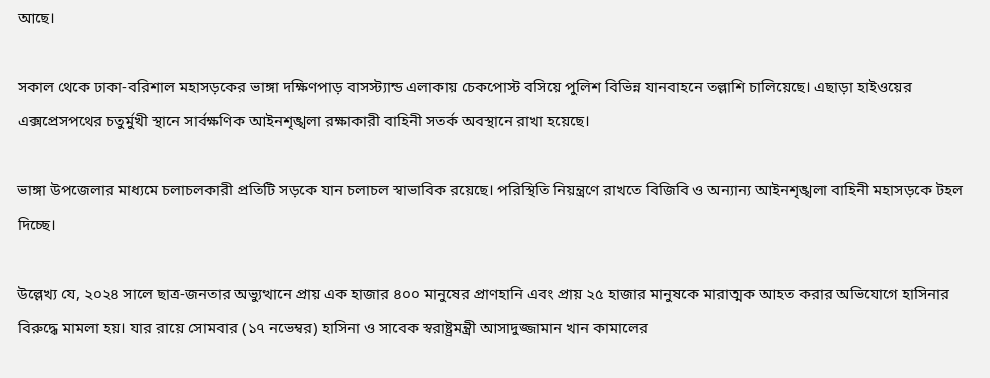আছে।

সকাল থেকে ঢাকা-বরিশাল মহাসড়কের ভাঙ্গা দক্ষিণপাড় বাসস্ট্যান্ড এলাকায় চেকপোস্ট বসিয়ে পুলিশ বিভিন্ন যানবাহনে তল্লাশি চালিয়েছে। এছাড়া হাইওয়ের এক্সপ্রেসপথের চতুর্মুখী স্থানে সার্বক্ষণিক আইনশৃঙ্খলা রক্ষাকারী বাহিনী সতর্ক অবস্থানে রাখা হয়েছে।

ভাঙ্গা উপজেলার মাধ্যমে চলাচলকারী প্রতিটি সড়কে যান চলাচল স্বাভাবিক রয়েছে। পরিস্থিতি নিয়ন্ত্রণে রাখতে বিজিবি ও অন্যান্য আইনশৃঙ্খলা বাহিনী মহাসড়কে টহল দিচ্ছে।

উল্লেখ্য যে, ২০২৪ সালে ছাত্র-জনতার অভ্যুত্থানে প্রায় এক হাজার ৪০০ মানুষের প্রাণহানি এবং প্রায় ২৫ হাজার মানুষকে মারাত্মক আহত করার অভিযোগে হাসিনার বিরুদ্ধে মামলা হয়। যার রায়ে সোমবার (১৭ নভেম্বর) হাসিনা ও সাবেক স্বরাষ্ট্রমন্ত্রী আসাদুজ্জামান খান কামালের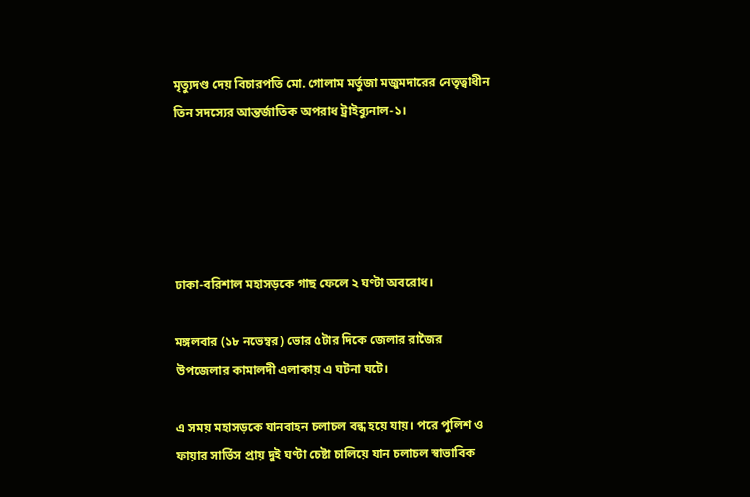মৃত্যুদণ্ড দেয় বিচারপতি মো. গোলাম মর্তুজা মজুমদারের নেতৃত্বাধীন তিন সদস্যের আন্তর্জাতিক অপরাধ ট্রাইব্যুনাল-১।





ঢাকা-বরিশাল মহাসড়কে গাছ ফেলে ২ ঘণ্টা অবরোধ।

মঙ্গলবার (১৮ নভেম্বর) ভোর ৫টার দিকে জেলার রাজৈর উপজেলার কামালদী এলাকায় এ ঘটনা ঘটে।

এ সময় মহাসড়কে যানবাহন চলাচল বন্ধ হয়ে যায়। পরে পুলিশ ও ফায়ার সার্ভিস প্রায় দুই ঘণ্টা চেষ্টা চালিয়ে যান চলাচল স্বাভাবিক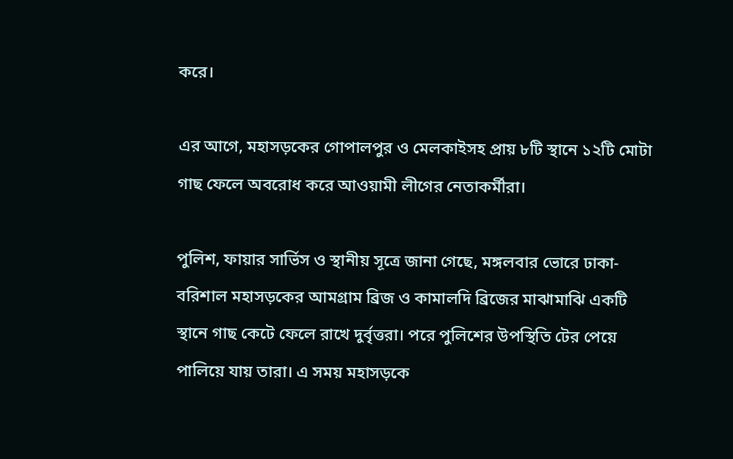করে।

এর আগে, মহাসড়কের গোপালপুর ও মেলকাইসহ প্রায় ৮টি স্থানে ১২টি মোটা গাছ ফেলে অবরোধ করে আওয়ামী লীগের নেতাকর্মীরা।

পুলিশ, ফায়ার সার্ভিস ও স্থানীয় সূত্রে জানা গেছে, মঙ্গলবার ভোরে ঢাকা-বরিশাল মহাসড়কের আমগ্রাম ব্রিজ ও কামালদি ব্রিজের মাঝামাঝি একটি স্থানে গাছ কেটে ফেলে রাখে দুর্বৃত্তরা। পরে পুলিশের উপস্থিতি টের পেয়ে পালিয়ে যায় তারা। এ সময় মহাসড়কে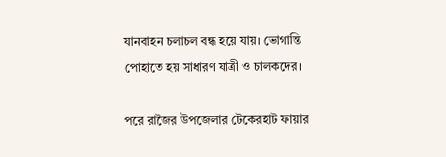যানবাহন চলাচল বন্ধ হয়ে যায়। ভোগান্তি পোহাতে হয় সাধারণ যাত্রী ও চালকদের।

পরে রাজৈর উপজেলার টেকেরহাট ফায়ার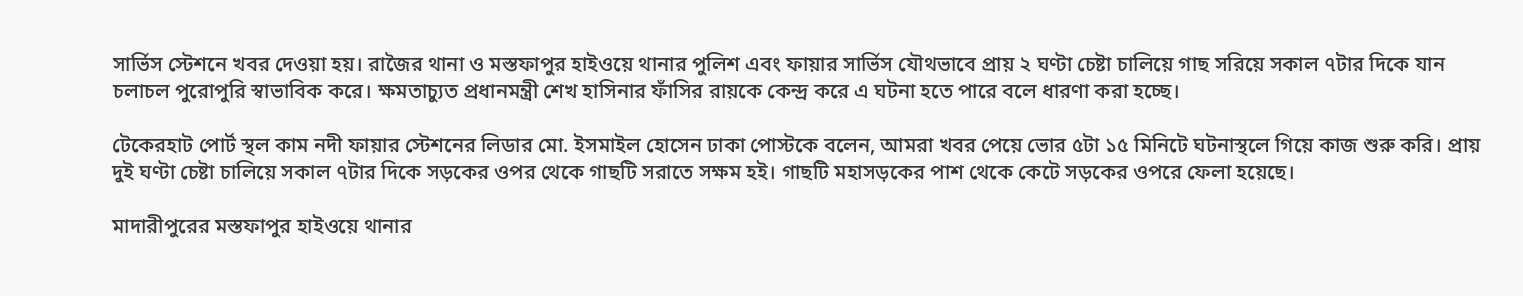সার্ভিস স্টেশনে খবর দেওয়া হয়। রাজৈর থানা ও মস্তফাপুর হাইওয়ে থানার পুলিশ এবং ফায়ার সার্ভিস যৌথভাবে প্রায় ২ ঘণ্টা চেষ্টা চালিয়ে গাছ সরিয়ে সকাল ৭টার দিকে যান চলাচল পুরোপুরি স্বাভাবিক করে। ক্ষমতাচ্যুত প্রধানমন্ত্রী শেখ হাসিনার ফাঁসির রায়কে কেন্দ্র করে এ ঘটনা হতে পারে বলে ধারণা করা হচ্ছে।

টেকেরহাট পোর্ট স্থল কাম নদী ফায়ার স্টেশনের লিডার মো. ইসমাইল হোসেন ঢাকা পোস্টকে বলেন, আমরা খবর পেয়ে ভোর ৫টা ১৫ মিনিটে ঘটনাস্থলে গিয়ে কাজ শুরু করি। প্রায় দুই ঘণ্টা চেষ্টা চালিয়ে সকাল ৭টার দিকে সড়কের ওপর থেকে গাছটি সরাতে সক্ষম হই। গাছটি মহাসড়কের পাশ থেকে কেটে সড়কের ওপরে ফেলা হয়েছে।

মাদারীপুরের মস্তফাপুর হাইওয়ে থানার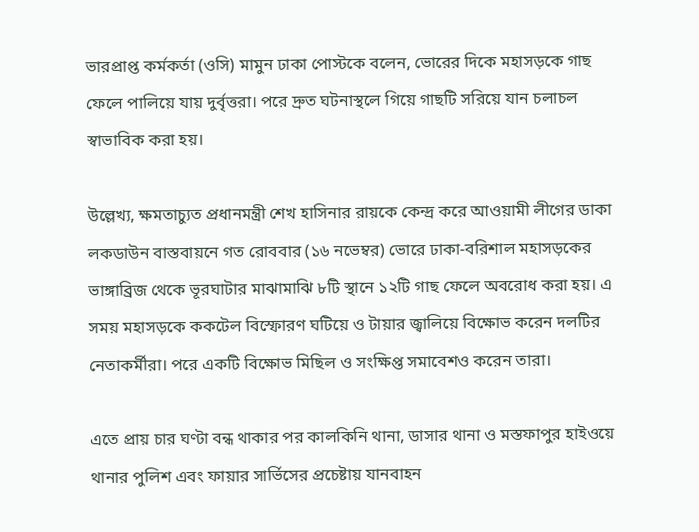ভারপ্রাপ্ত কর্মকর্তা (ওসি) মামুন ঢাকা পোস্টকে বলেন, ভোরের দিকে মহাসড়কে গাছ ফেলে পালিয়ে যায় দুর্বৃত্তরা। পরে দ্রুত ঘটনাস্থলে গিয়ে গাছটি সরিয়ে যান চলাচল স্বাভাবিক করা হয়।

উল্লেখ্য, ক্ষমতাচ্যুত প্রধানমন্ত্রী শেখ হাসিনার রায়কে কেন্দ্র করে আওয়ামী লীগের ডাকা লকডাউন বাস্তবায়নে গত রোববার (১৬ নভেম্বর) ভোরে ঢাকা-বরিশাল মহাসড়কের ভাঙ্গাব্রিজ থেকে ভূরঘাটার মাঝামাঝি ৮টি স্থানে ১২টি গাছ ফেলে অবরোধ করা হয়। এ সময় মহাসড়কে ককটেল বিস্ফোরণ ঘটিয়ে ও টায়ার জ্বালিয়ে বিক্ষোভ করেন দলটির নেতাকর্মীরা। পরে একটি বিক্ষোভ মিছিল ও সংক্ষিপ্ত সমাবেশও করেন তারা।

এতে প্রায় চার ঘণ্টা বন্ধ থাকার পর কালকিনি থানা, ডাসার থানা ও মস্তফাপুর হাইওয়ে থানার পুলিশ এবং ফায়ার সার্ভিসের প্রচেষ্টায় যানবাহন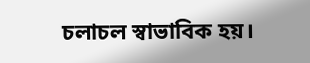চলাচল স্বাভাবিক হয়।